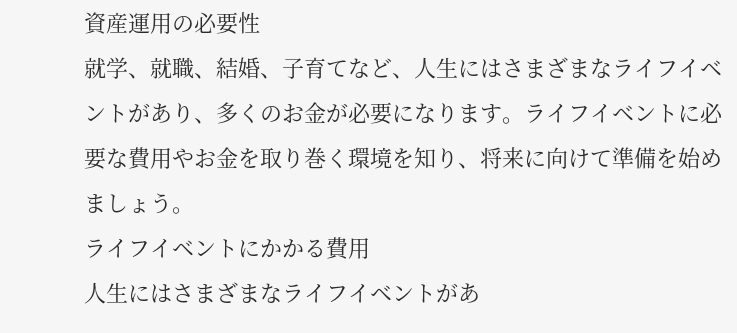資産運用の必要性
就学、就職、結婚、子育てなど、人生にはさまざまなライフイベントがあり、多くのお金が必要になります。ライフイベントに必要な費用やお金を取り巻く環境を知り、将来に向けて準備を始めましょう。
ライフイベントにかかる費用
人生にはさまざまなライフイベントがあ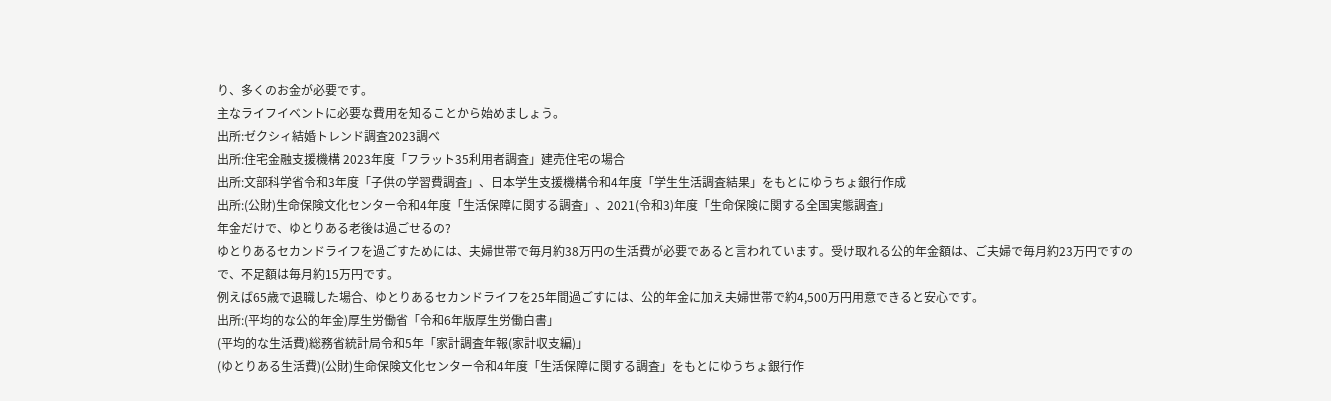り、多くのお金が必要です。
主なライフイベントに必要な費用を知ることから始めましょう。
出所:ゼクシィ結婚トレンド調査2023調べ
出所:住宅金融支援機構 2023年度「フラット35利用者調査」建売住宅の場合
出所:文部科学省令和3年度「子供の学習費調査」、日本学生支援機構令和4年度「学生生活調査結果」をもとにゆうちょ銀行作成
出所:(公財)生命保険文化センター令和4年度「生活保障に関する調査」、2021(令和3)年度「生命保険に関する全国実態調査」
年金だけで、ゆとりある老後は過ごせるの?
ゆとりあるセカンドライフを過ごすためには、夫婦世帯で毎月約38万円の生活費が必要であると言われています。受け取れる公的年金額は、ご夫婦で毎月約23万円ですので、不足額は毎月約15万円です。
例えば65歳で退職した場合、ゆとりあるセカンドライフを25年間過ごすには、公的年金に加え夫婦世帯で約4,500万円用意できると安心です。
出所:(平均的な公的年金)厚生労働省「令和6年版厚生労働白書」
(平均的な生活費)総務省統計局令和5年「家計調査年報(家計収支編)」
(ゆとりある生活費)(公財)生命保険文化センター令和4年度「生活保障に関する調査」をもとにゆうちょ銀行作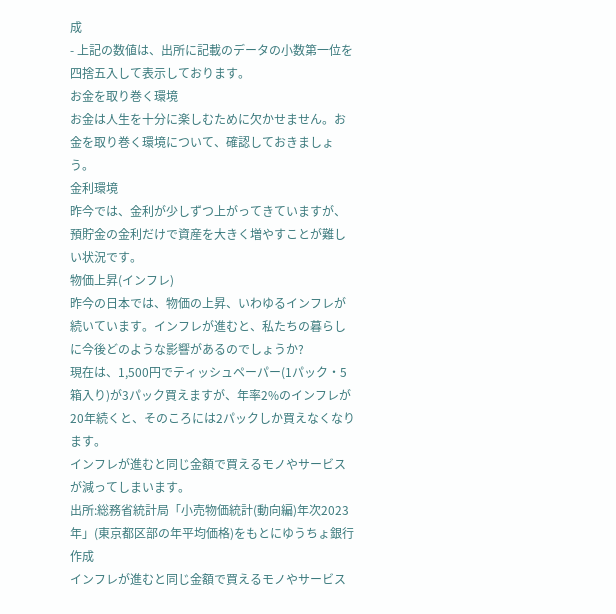成
- 上記の数値は、出所に記載のデータの小数第一位を四捨五入して表示しております。
お金を取り巻く環境
お金は人生を十分に楽しむために欠かせません。お金を取り巻く環境について、確認しておきましょう。
金利環境
昨今では、金利が少しずつ上がってきていますが、預貯金の金利だけで資産を大きく増やすことが難しい状況です。
物価上昇(インフレ)
昨今の日本では、物価の上昇、いわゆるインフレが続いています。インフレが進むと、私たちの暮らしに今後どのような影響があるのでしょうか?
現在は、1,500円でティッシュペーパー(1パック・5箱入り)が3パック買えますが、年率2%のインフレが20年続くと、そのころには2パックしか買えなくなります。
インフレが進むと同じ金額で買えるモノやサービスが減ってしまいます。
出所:総務省統計局「小売物価統計(動向編)年次2023年」(東京都区部の年平均価格)をもとにゆうちょ銀行作成
インフレが進むと同じ金額で買えるモノやサービス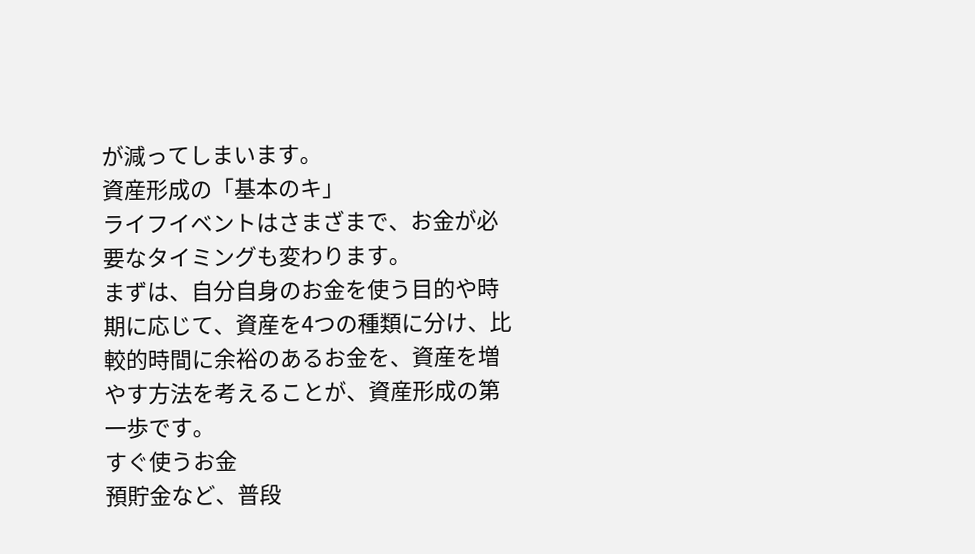が減ってしまいます。
資産形成の「基本のキ」
ライフイベントはさまざまで、お金が必要なタイミングも変わります。
まずは、自分自身のお金を使う目的や時期に応じて、資産を4つの種類に分け、比較的時間に余裕のあるお金を、資産を増やす方法を考えることが、資産形成の第一歩です。
すぐ使うお金
預貯金など、普段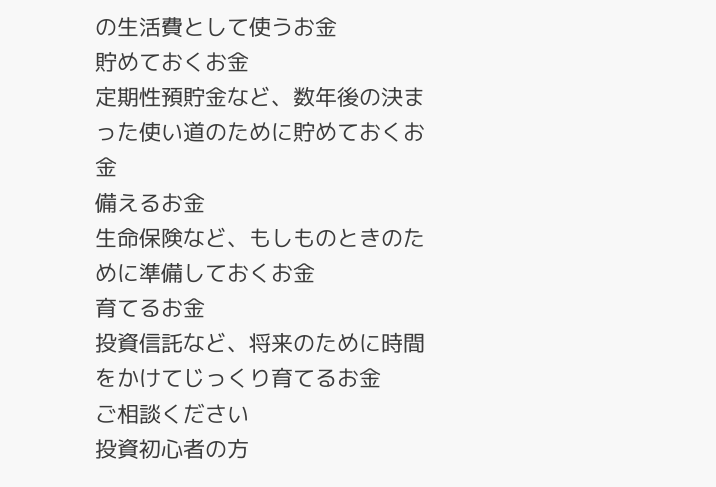の生活費として使うお金
貯めておくお金
定期性預貯金など、数年後の決まった使い道のために貯めておくお金
備えるお金
生命保険など、もしものときのために準備しておくお金
育てるお金
投資信託など、将来のために時間をかけてじっくり育てるお金
ご相談ください
投資初心者の方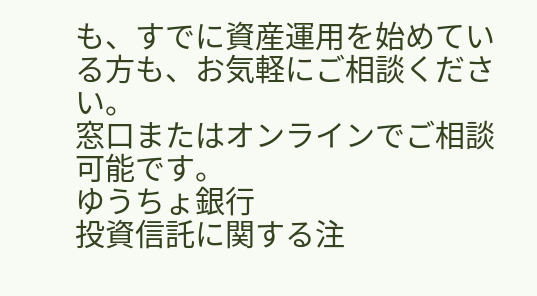も、すでに資産運用を始めている方も、お気軽にご相談ください。
窓口またはオンラインでご相談可能です。
ゆうちょ銀行
投資信託に関する注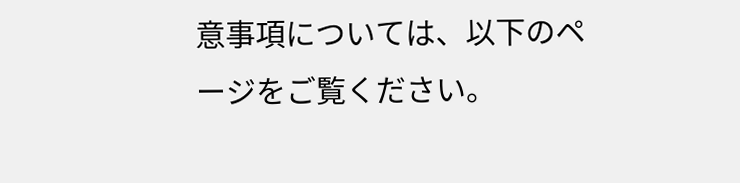意事項については、以下のページをご覧ください。